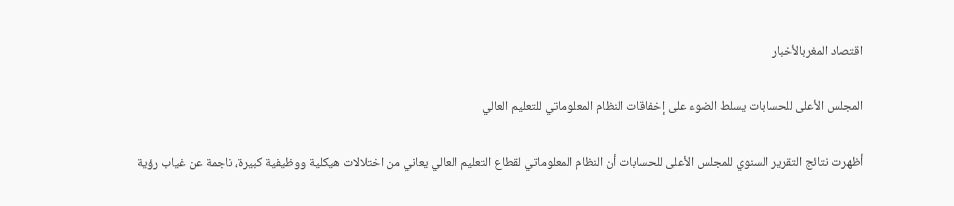اقتصاد المغربالأخبار

المجلس الأعلى للحسابات يسلط الضوء على إخفاقات النظام المعلوماتي للتعليم العالي

أظهرت نتائج التقرير السنوي للمجلس الأعلى للحسابات أن النظام المعلوماتي لقطاع التعليم العالي يعاني من اختلالات هيكلية ووظيفية كبيرة، ناجمة عن غياب رؤية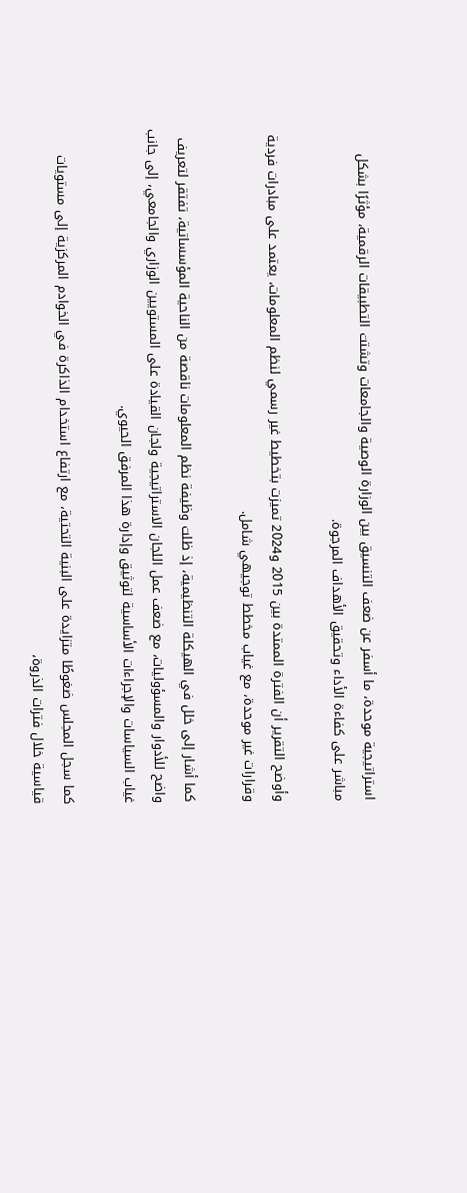استراتيجية موحدة، ما أسفر عن ضعف التنسيق بين الوزارة الوصية والجامعات وتشتت التطبيقات الرقمية، مؤثرًا بشكل مباشر على كفاءة الأداء وتحقيق الأهداف المرجوة.

وأوضح التقرير أن الفترة الممتدة بين 2015 و2024 تميزت بتخطيط غير رسمي لنظم المعلومات، يعتمد على مبادرات فردية وقرارات غير موحدة، مع غياب مخطط توجيهي شامل.

كما أشار إلى خلل في الهيكلة التنظيمية، إذ ظلت وظيفة نظم المعلومات ناقصة من الناحية المؤسساتية، تفتقر لتعريف واضح للأدوار والمسؤوليات، مع ضعف عمل اللجان الاستراتيجية ولجان القيادة على المستويين الوزاري والجامعي، إلى جانب غياب السياسات والإجراءات الأساسية لتوثيق وإدارة هذا المرفق الحيوي.

كما سجل المجلس ضغوطًا متزايدة على البنية التحتية، مع ارتفاع استخدام الذاكرة في الخوادم المركزية إلى مستويات قياسية خلال فترات الذروة،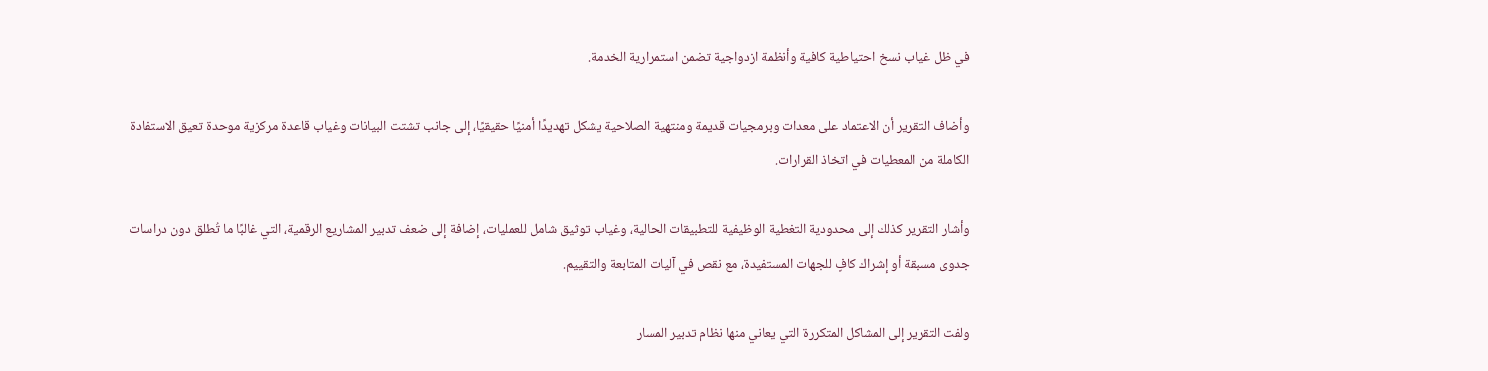في ظل غياب نسخ احتياطية كافية وأنظمة ازدواجية تضمن استمرارية الخدمة.

وأضاف التقرير أن الاعتماد على معدات وبرمجيات قديمة ومنتهية الصلاحية يشكل تهديدًا أمنيًا حقيقيًا، إلى جانب تشتت البيانات وغياب قاعدة مركزية موحدة تعيق الاستفادة الكاملة من المعطيات في اتخاذ القرارات.

وأشار التقرير كذلك إلى محدودية التغطية الوظيفية للتطبيقات الحالية، وغياب توثيق شامل للعمليات، إضافة إلى ضعف تدبير المشاريع الرقمية، التي غالبًا ما تُطلق دون دراسات جدوى مسبقة أو إشراك كافٍ للجهات المستفيدة، مع نقص في آليات المتابعة والتقييم.

ولفت التقرير إلى المشاكل المتكررة التي يعاني منها نظام تدبير المسار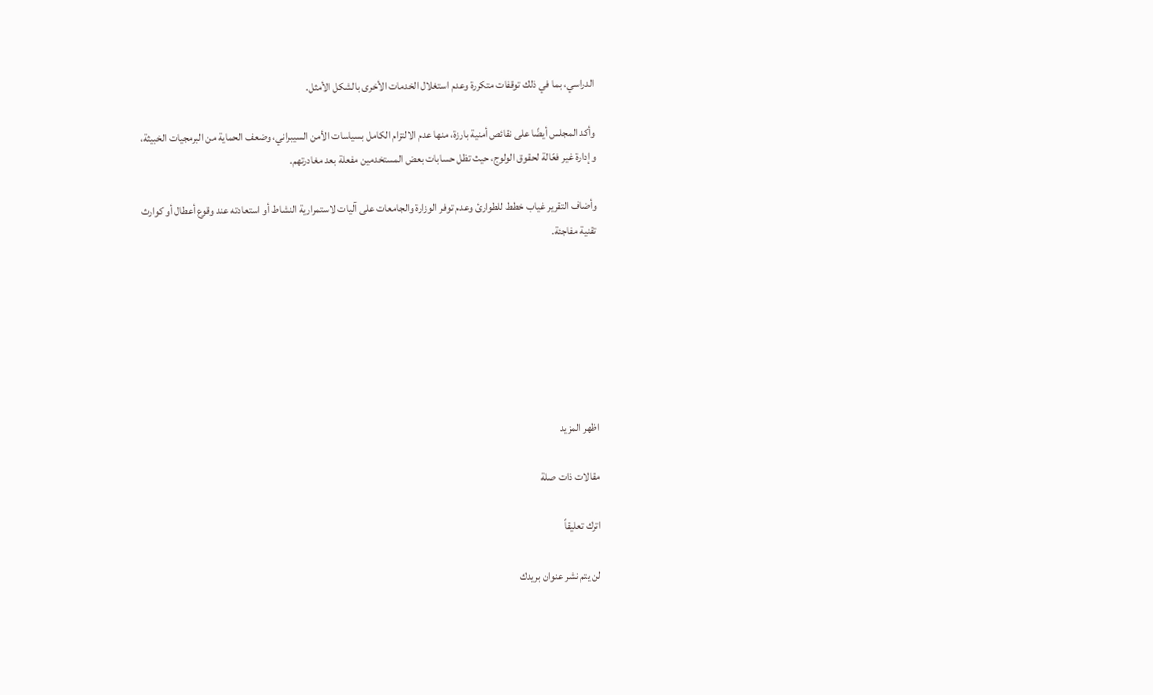الدراسي، بما في ذلك توقفات متكررة وعدم استغلال الخدمات الأخرى بالشكل الأمثل.

وأكد المجلس أيضًا على نقائص أمنية بارزة، منها عدم الالتزام الكامل بسياسات الأمن السيبراني، وضعف الحماية من البرمجيات الخبيثة، وإدارة غير فعّالة لحقوق الولوج، حيث تظل حسابات بعض المستخدمين مفعلة بعد مغادرتهم.

وأضاف التقرير غياب خطط للطوارئ وعدم توفر الوزارة والجامعات على آليات لاستمرارية النشاط أو استعادته عند وقوع أعطال أو كوارث تقنية مفاجئة.







اظهر المزيد

مقالات ذات صلة

اترك تعليقاً

لن يتم نشر عنوان بريدك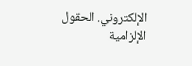الإلكتروني. الحقول الإلزامية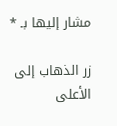مشار إليها بـ *

زر الذهاب إلى الأعلى